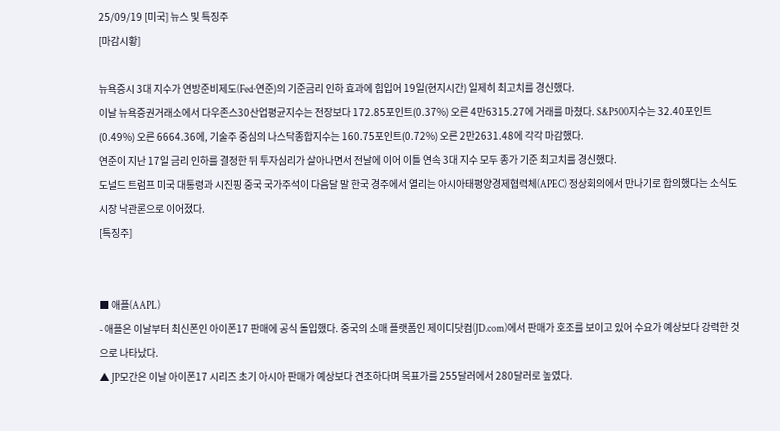25/09/19 [미국] 뉴스 및 특징주
[마감시황]

뉴욕증시 3대 지수가 연방준비제도(Fed·연준)의 기준금리 인하 효과에 힘입어 19일(현지시간) 일제히 최고치를 경신했다.
이날 뉴욕증권거래소에서 다우존스30산업평균지수는 전장보다 172.85포인트(0.37%) 오른 4만6315.27에 거래를 마쳤다. S&P500지수는 32.40포인트(0.49%) 오른 6664.36에, 기술주 중심의 나스닥종합지수는 160.75포인트(0.72%) 오른 2만2631.48에 각각 마감했다.
연준이 지난 17일 금리 인하를 결정한 뒤 투자심리가 살아나면서 전날에 이어 이틀 연속 3대 지수 모두 종가 기준 최고치를 경신했다.
도널드 트럼프 미국 대통령과 시진핑 중국 국가주석이 다음달 말 한국 경주에서 열리는 아시아태평양경제협력체(APEC) 정상회의에서 만나기로 합의했다는 소식도 시장 낙관론으로 이어졌다.
[특징주]


■ 애플(AAPL)
- 애플은 이날부터 최신폰인 아이폰17 판매에 공식 돌입했다. 중국의 소매 플랫폼인 제이디닷컴(JD.com)에서 판매가 호조를 보이고 있어 수요가 예상보다 강력한 것으로 나타났다.
▲ JP모간은 이날 아이폰17 시리즈 초기 아시아 판매가 예상보다 견조하다며 목표가를 255달러에서 280달러로 높였다.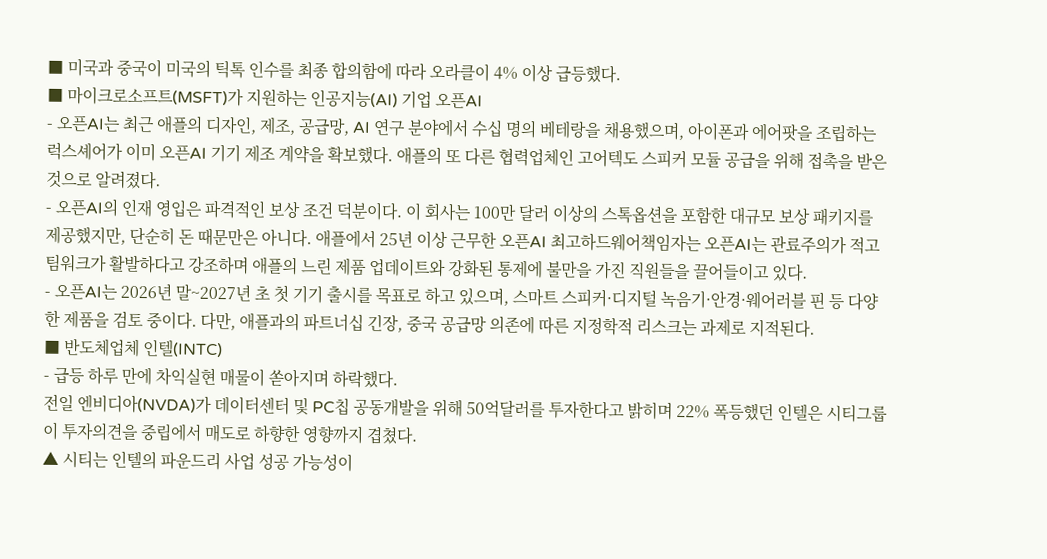■ 미국과 중국이 미국의 틱톡 인수를 최종 합의함에 따라 오라클이 4% 이상 급등했다.
■ 마이크로소프트(MSFT)가 지원하는 인공지능(AI) 기업 오픈AI
- 오픈AI는 최근 애플의 디자인, 제조, 공급망, AI 연구 분야에서 수십 명의 베테랑을 채용했으며, 아이폰과 에어팟을 조립하는 럭스셰어가 이미 오픈AI 기기 제조 계약을 확보했다. 애플의 또 다른 협력업체인 고어텍도 스피커 모듈 공급을 위해 접촉을 받은 것으로 알려졌다.
- 오픈AI의 인재 영입은 파격적인 보상 조건 덕분이다. 이 회사는 100만 달러 이상의 스톡옵션을 포함한 대규모 보상 패키지를 제공했지만, 단순히 돈 때문만은 아니다. 애플에서 25년 이상 근무한 오픈AI 최고하드웨어책임자는 오픈AI는 관료주의가 적고 팀워크가 활발하다고 강조하며 애플의 느린 제품 업데이트와 강화된 통제에 불만을 가진 직원들을 끌어들이고 있다.
- 오픈AI는 2026년 말~2027년 초 첫 기기 출시를 목표로 하고 있으며, 스마트 스피커·디지털 녹음기·안경·웨어러블 핀 등 다양한 제품을 검토 중이다. 다만, 애플과의 파트너십 긴장, 중국 공급망 의존에 따른 지정학적 리스크는 과제로 지적된다.
■ 반도체업체 인텔(INTC)
- 급등 하루 만에 차익실현 매물이 쏟아지며 하락했다.
전일 엔비디아(NVDA)가 데이터센터 및 PC칩 공동개발을 위해 50억달러를 투자한다고 밝히며 22% 폭등했던 인텔은 시티그룹이 투자의견을 중립에서 매도로 하향한 영향까지 겹쳤다.
▲ 시티는 인텔의 파운드리 사업 성공 가능성이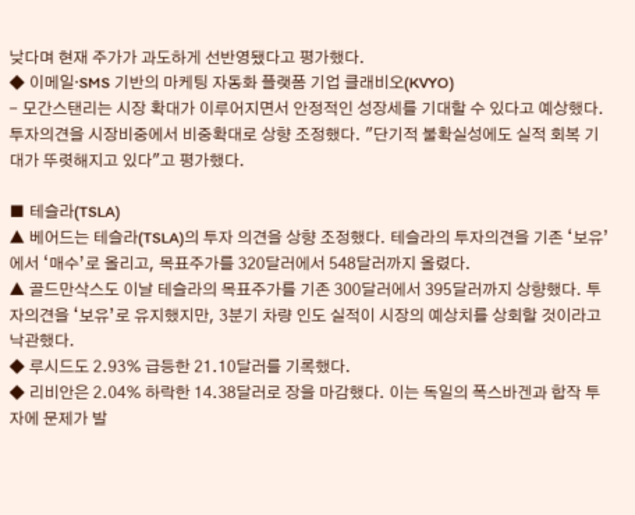낮다며 현재 주가가 과도하게 선반영됐다고 평가했다.
◆ 이메일·SMS 기반의 마케팅 자동화 플랫폼 기업 클래비오(KVYO)
- 모간스탠리는 시장 확대가 이루어지면서 안정적인 성장세를 기대할 수 있다고 예상했다. 투자의견을 시장비중에서 비중확대로 상향 조정했다. "단기적 불확실성에도 실적 회복 기대가 뚜렷해지고 있다"고 평가했다.

■ 테슬라(TSLA)
▲ 베어드는 테슬라(TSLA)의 투자 의견을 상향 조정했다. 테슬라의 투자의견을 기존 ‘보유’에서 ‘매수’로 올리고, 목표주가를 320달러에서 548달러까지 올렸다.
▲ 골드만삭스도 이날 테슬라의 목표주가를 기존 300달러에서 395달러까지 상향했다. 투자의견을 ‘보유’로 유지했지만, 3분기 차량 인도 실적이 시장의 예상치를 상회할 것이라고 낙관했다.
◆ 루시드도 2.93% 급등한 21.10달러를 기록했다.
◆ 리비안은 2.04% 하락한 14.38달러로 장을 마감했다. 이는 독일의 폭스바겐과 합작 투자에 문제가 발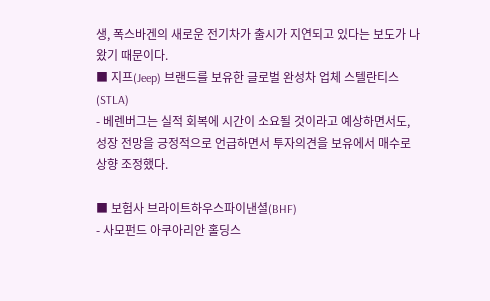생, 폭스바겐의 새로운 전기차가 출시가 지연되고 있다는 보도가 나왔기 때문이다.
■ 지프(Jeep) 브랜드를 보유한 글로벌 완성차 업체 스텔란티스(STLA)
- 베렌버그는 실적 회복에 시간이 소요될 것이라고 예상하면서도, 성장 전망을 긍정적으로 언급하면서 투자의견을 보유에서 매수로 상향 조정했다.

■ 보험사 브라이트하우스파이낸셜(BHF)
- 사모펀드 아쿠아리안 홀딩스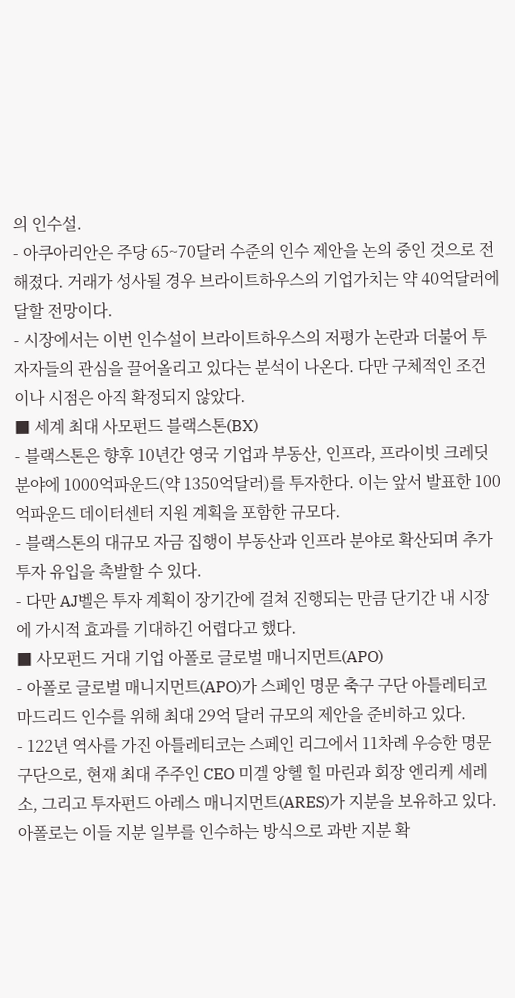의 인수설.
- 아쿠아리안은 주당 65~70달러 수준의 인수 제안을 논의 중인 것으로 전해졌다. 거래가 성사될 경우 브라이트하우스의 기업가치는 약 40억달러에 달할 전망이다.
- 시장에서는 이번 인수설이 브라이트하우스의 저평가 논란과 더불어 투자자들의 관심을 끌어올리고 있다는 분석이 나온다. 다만 구체적인 조건이나 시점은 아직 확정되지 않았다.
■ 세계 최대 사모펀드 블랙스톤(BX)
- 블랙스톤은 향후 10년간 영국 기업과 부동산, 인프라, 프라이빗 크레딧 분야에 1000억파운드(약 1350억달러)를 투자한다. 이는 앞서 발표한 100억파운드 데이터센터 지원 계획을 포함한 규모다.
- 블랙스톤의 대규모 자금 집행이 부동산과 인프라 분야로 확산되며 추가 투자 유입을 촉발할 수 있다.
- 다만 AJ벨은 투자 계획이 장기간에 걸쳐 진행되는 만큼 단기간 내 시장에 가시적 효과를 기대하긴 어렵다고 했다.
■ 사모펀드 거대 기업 아폴로 글로벌 매니지먼트(APO)
- 아폴로 글로벌 매니지먼트(APO)가 스페인 명문 축구 구단 아틀레티코 마드리드 인수를 위해 최대 29억 달러 규모의 제안을 준비하고 있다.
- 122년 역사를 가진 아틀레티코는 스페인 리그에서 11차례 우승한 명문 구단으로, 현재 최대 주주인 CEO 미겔 앙헬 힐 마린과 회장 엔리케 세레소, 그리고 투자펀드 아레스 매니지먼트(ARES)가 지분을 보유하고 있다. 아폴로는 이들 지분 일부를 인수하는 방식으로 과반 지분 확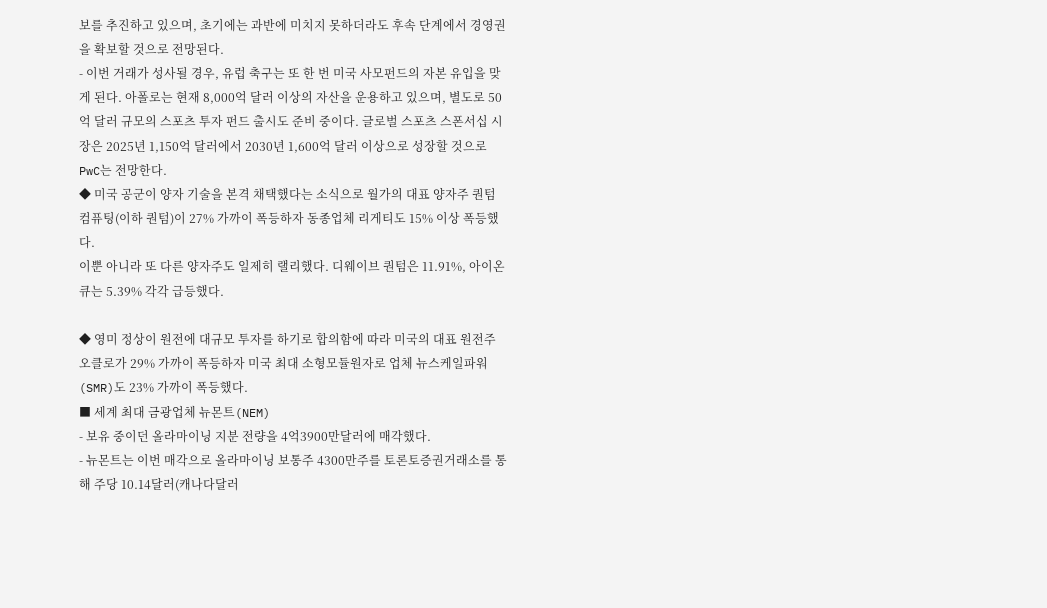보를 추진하고 있으며, 초기에는 과반에 미치지 못하더라도 후속 단계에서 경영권을 확보할 것으로 전망된다.
- 이번 거래가 성사될 경우, 유럽 축구는 또 한 번 미국 사모펀드의 자본 유입을 맞게 된다. 아폴로는 현재 8,000억 달러 이상의 자산을 운용하고 있으며, 별도로 50억 달러 규모의 스포츠 투자 펀드 출시도 준비 중이다. 글로벌 스포츠 스폰서십 시장은 2025년 1,150억 달러에서 2030년 1,600억 달러 이상으로 성장할 것으로 PwC는 전망한다.
◆ 미국 공군이 양자 기술을 본격 채택했다는 소식으로 월가의 대표 양자주 퀀텀 컴퓨팅(이하 퀀텀)이 27% 가까이 폭등하자 동종업체 리게티도 15% 이상 폭등했다.
이뿐 아니라 또 다른 양자주도 일제히 랠리했다. 디웨이브 퀀텀은 11.91%, 아이온큐는 5.39% 각각 급등했다.

◆ 영미 정상이 원전에 대규모 투자를 하기로 합의함에 따라 미국의 대표 원전주 오클로가 29% 가까이 폭등하자 미국 최대 소형모듈원자로 업체 뉴스케일파워(SMR)도 23% 가까이 폭등했다.
■ 세계 최대 금광업체 뉴몬트(NEM)
- 보유 중이던 올라마이닝 지분 전량을 4억3900만달러에 매각했다.
- 뉴몬트는 이번 매각으로 올라마이닝 보통주 4300만주를 토론토증권거래소를 통해 주당 10.14달러(캐나다달러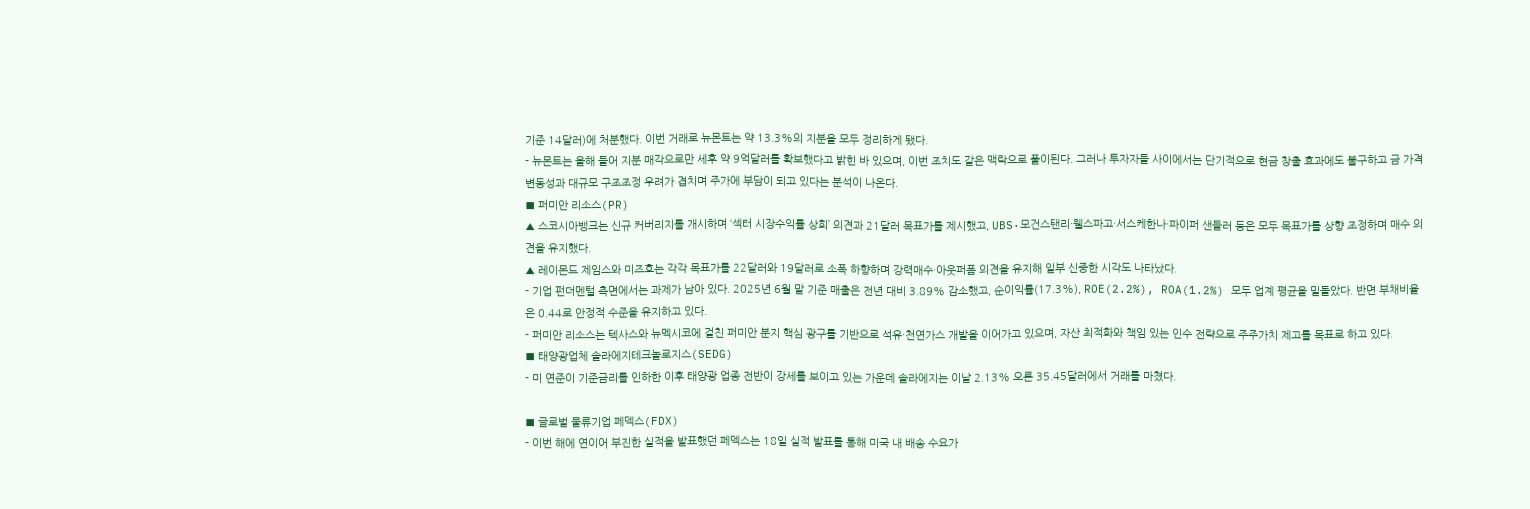기준 14달러)에 처분했다. 이번 거래로 뉴몬트는 약 13.3%의 지분을 모두 정리하게 됐다.
- 뉴몬트는 올해 들어 지분 매각으로만 세후 약 9억달러를 확보했다고 밝힌 바 있으며, 이번 조치도 같은 맥락으로 풀이된다. 그러나 투자자들 사이에서는 단기적으로 현금 창출 효과에도 불구하고 금 가격 변동성과 대규모 구조조정 우려가 겹치며 주가에 부담이 되고 있다는 분석이 나온다.
■ 퍼미안 리소스(PR)
▲ 스코시아뱅크는 신규 커버리지를 개시하며 ‘섹터 시장수익률 상회’ 의견과 21달러 목표가를 제시했고, UBS·모건스탠리·웰스파고·서스케한나·파이퍼 샌들러 등은 모두 목표가를 상향 조정하며 매수 의견을 유지했다.
▲ 레이몬드 제임스와 미즈호는 각각 목표가를 22달러와 19달러로 소폭 하향하며 강력매수·아웃퍼폼 의견을 유지해 일부 신중한 시각도 나타났다.
- 기업 펀더멘털 측면에서는 과제가 남아 있다. 2025년 6월 말 기준 매출은 전년 대비 3.89% 감소했고, 순이익률(17.3%), ROE(2.2%), ROA(1.2%) 모두 업계 평균을 밑돌았다. 반면 부채비율은 0.44로 안정적 수준을 유지하고 있다.
- 퍼미안 리소스는 텍사스와 뉴멕시코에 걸친 퍼미안 분지 핵심 광구를 기반으로 석유·천연가스 개발을 이어가고 있으며, 자산 최적화와 책임 있는 인수 전략으로 주주가치 제고를 목표로 하고 있다.
■ 태양광업체 솔라에지테크놀로지스(SEDG)
- 미 연준이 기준금리를 인하한 이후 태양광 업종 전반이 강세를 보이고 있는 가운데 솔라에지는 이날 2.13% 오른 35.45달러에서 거래를 마쳤다.

■ 글로벌 물류기업 페덱스(FDX)
- 이번 해에 연이어 부진한 실적을 발표했던 페덱스는 18일 실적 발표를 통해 미국 내 배송 수요가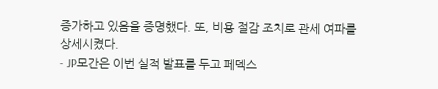증가하고 있음을 증명했다. 또, 비용 절감 조치로 관세 여파를 상세시켰다.
- JP모간은 이번 실적 발표를 두고 페덱스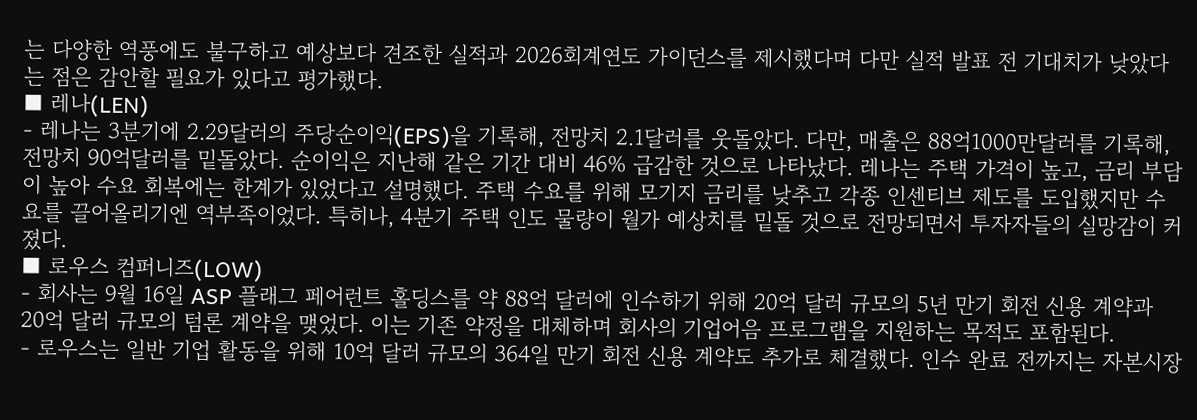는 다양한 역풍에도 불구하고 예상보다 견조한 실적과 2026회계연도 가이던스를 제시했다며 다만 실적 발표 전 기대치가 낮았다는 점은 감안할 필요가 있다고 평가했다.
■ 레나(LEN)
- 레나는 3분기에 2.29달러의 주당순이익(EPS)을 기록해, 전망치 2.1달러를 웃돌았다. 다만, 매출은 88억1000만달러를 기록해, 전망치 90억달러를 밑돌았다. 순이익은 지난해 같은 기간 대비 46% 급감한 것으로 나타났다. 레나는 주택 가격이 높고, 금리 부담이 높아 수요 회복에는 한계가 있었다고 설명했다. 주택 수요를 위해 모기지 금리를 낮추고 각종 인센티브 제도를 도입했지만 수요를 끌어올리기엔 역부족이었다. 특히나, 4분기 주택 인도 물량이 월가 예상치를 밑돌 것으로 전망되면서 투자자들의 실망감이 커졌다.
■ 로우스 컴퍼니즈(LOW)
- 회사는 9월 16일 ASP 플래그 페어런트 홀딩스를 약 88억 달러에 인수하기 위해 20억 달러 규모의 5년 만기 회전 신용 계약과 20억 달러 규모의 텀론 계약을 맺었다. 이는 기존 약정을 대체하며 회사의 기업어음 프로그램을 지원하는 목적도 포함된다.
- 로우스는 일반 기업 활동을 위해 10억 달러 규모의 364일 만기 회전 신용 계약도 추가로 체결했다. 인수 완료 전까지는 자본시장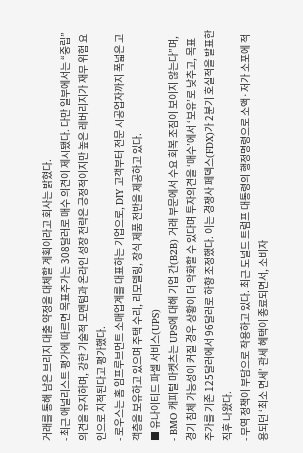거래를 통해 남은 브리지 대출 약정을 대체할 계획이라고 회사는 밝혔다.
- 최근 애널리스트 평가에 따르면 목표주가는 308달러로 매수 의견이 제시됐다. 다만 일부에서는 “중립” 의견을 유지하며, 강한 기술적 모멘텀과 온라인 성장 전략은 긍정적이지만 높은 레버리지가 재무 위험 요인으로 지적된다고 평가했다.
- 로우스는 홈 임프루브먼트 소매업계를 대표하는 기업으로, DIY 고객부터 전문 시공업자까지 폭넓은 고객층을 보유하고 있으며 주택 수리, 리모델링, 장식 제품 전반을 제공하고 있다.
■ 유나이티드 파셀 서비스(UPS)
- BMO 캐피털 마켓츠는 UPS에 대해 기업 간(B2B) 거래 부문에서 수요 회복 조짐이 보이지 않는다”며, 경기 침체 가능성이 커질 경우 상황이 더 악화할 수 있다며 투자의견을 ‘매수’에서 ‘보유’로 낮추고, 목표주가를 기존 125달러에서 96달러로 하향 조정했다. 이는 경쟁사 페덱스(FDX)가 2분기 호실적을 발표한 직후 나왔다.
- 무역 정책이 부담으로 작용하고 있다. 최근 도널드 트럼프 대통령의 행정명령으로 소액·저가 소포에 적용되던 ‘최소 면세’ 관세 혜택이 종료되면서, 소비자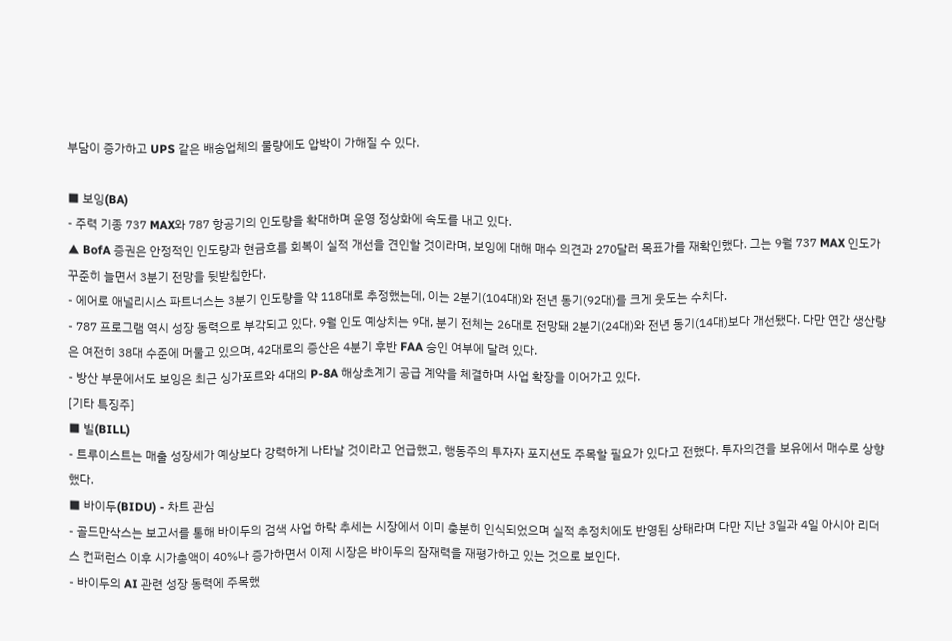부담이 증가하고 UPS 같은 배송업체의 물량에도 압박이 가해질 수 있다.

■ 보잉(BA)
- 주력 기종 737 MAX와 787 항공기의 인도량을 확대하며 운영 정상화에 속도를 내고 있다.
▲ BofA 증권은 안정적인 인도량과 현금흐름 회복이 실적 개선을 견인할 것이라며, 보잉에 대해 매수 의견과 270달러 목표가를 재확인했다. 그는 9월 737 MAX 인도가 꾸준히 늘면서 3분기 전망을 뒷받침한다.
- 에어로 애널리시스 파트너스는 3분기 인도량을 약 118대로 추정했는데, 이는 2분기(104대)와 전년 동기(92대)를 크게 웃도는 수치다.
- 787 프로그램 역시 성장 동력으로 부각되고 있다. 9월 인도 예상치는 9대, 분기 전체는 26대로 전망돼 2분기(24대)와 전년 동기(14대)보다 개선됐다. 다만 연간 생산량은 여전히 38대 수준에 머물고 있으며, 42대로의 증산은 4분기 후반 FAA 승인 여부에 달려 있다.
- 방산 부문에서도 보잉은 최근 싱가포르와 4대의 P-8A 해상초계기 공급 계약을 체결하며 사업 확장을 이어가고 있다.
[기타 특징주]
■ 빌(BILL)
- 트루이스트는 매출 성장세가 예상보다 강력하게 나타날 것이라고 언급했고, 행동주의 투자자 포지션도 주목할 필요가 있다고 전했다. 투자의견을 보유에서 매수로 상향했다.
■ 바이두(BIDU) - 차트 관심
- 골드만삭스는 보고서를 통해 바이두의 검색 사업 하락 추세는 시장에서 이미 충분히 인식되었으며 실적 추정치에도 반영된 상태라며 다만 지난 3일과 4일 아시아 리더스 컨퍼런스 이후 시가총액이 40%나 증가하면서 이제 시장은 바이두의 잠재력을 재평가하고 있는 것으로 보인다.
- 바이두의 AI 관련 성장 동력에 주목했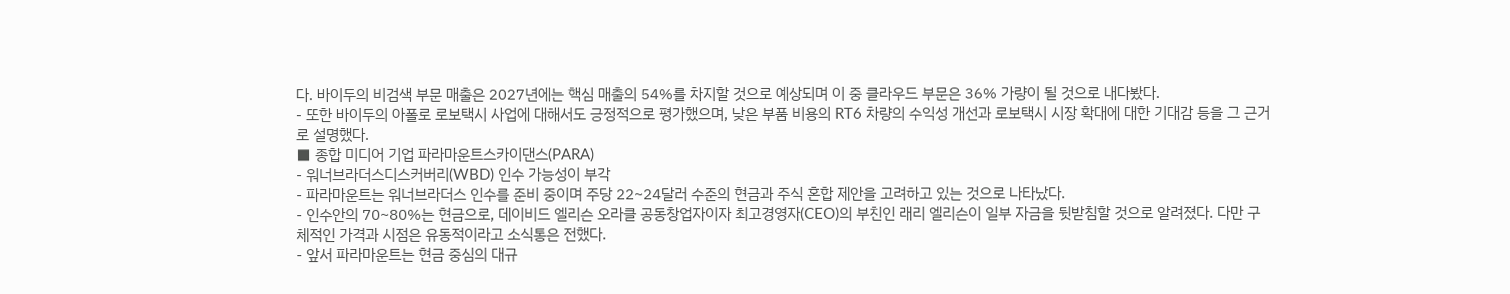다. 바이두의 비검색 부문 매출은 2027년에는 핵심 매출의 54%를 차지할 것으로 예상되며 이 중 클라우드 부문은 36% 가량이 될 것으로 내다봤다.
- 또한 바이두의 아폴로 로보택시 사업에 대해서도 긍정적으로 평가했으며, 낮은 부품 비용의 RT6 차량의 수익성 개선과 로보택시 시장 확대에 대한 기대감 등을 그 근거로 설명했다.
■ 종합 미디어 기업 파라마운트스카이댄스(PARA)
- 워너브라더스디스커버리(WBD) 인수 가능성이 부각
- 파라마운트는 워너브라더스 인수를 준비 중이며 주당 22~24달러 수준의 현금과 주식 혼합 제안을 고려하고 있는 것으로 나타났다.
- 인수안의 70~80%는 현금으로, 데이비드 엘리슨 오라클 공동창업자이자 최고경영자(CEO)의 부친인 래리 엘리슨이 일부 자금을 뒷받침할 것으로 알려졌다. 다만 구체적인 가격과 시점은 유동적이라고 소식통은 전했다.
- 앞서 파라마운트는 현금 중심의 대규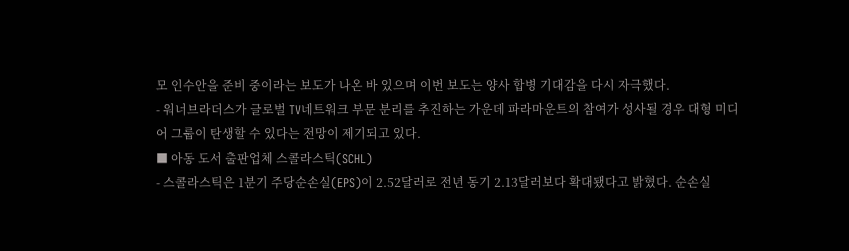모 인수안을 준비 중이라는 보도가 나온 바 있으며 이번 보도는 양사 합병 기대감을 다시 자극했다.
- 워너브라더스가 글로벌 TV네트워크 부문 분리를 추진하는 가운데 파라마운트의 참여가 성사될 경우 대형 미디어 그룹이 탄생할 수 있다는 전망이 제기되고 있다.
■ 아동 도서 출판업체 스콜라스틱(SCHL)
- 스콜라스틱은 1분기 주당순손실(EPS)이 2.52달러로 전년 동기 2.13달러보다 확대됐다고 밝혔다. 순손실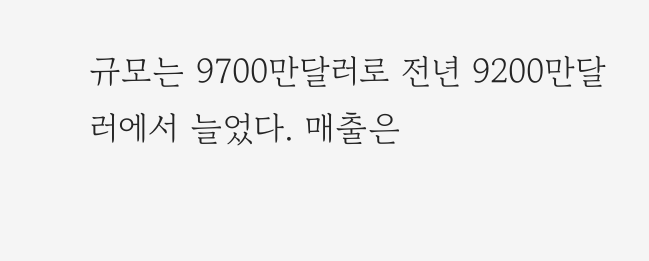규모는 9700만달러로 전년 9200만달러에서 늘었다. 매출은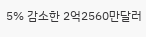5% 감소한 2억2560만달러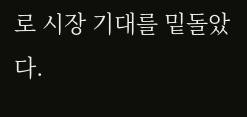로 시장 기대를 밑돌았다.